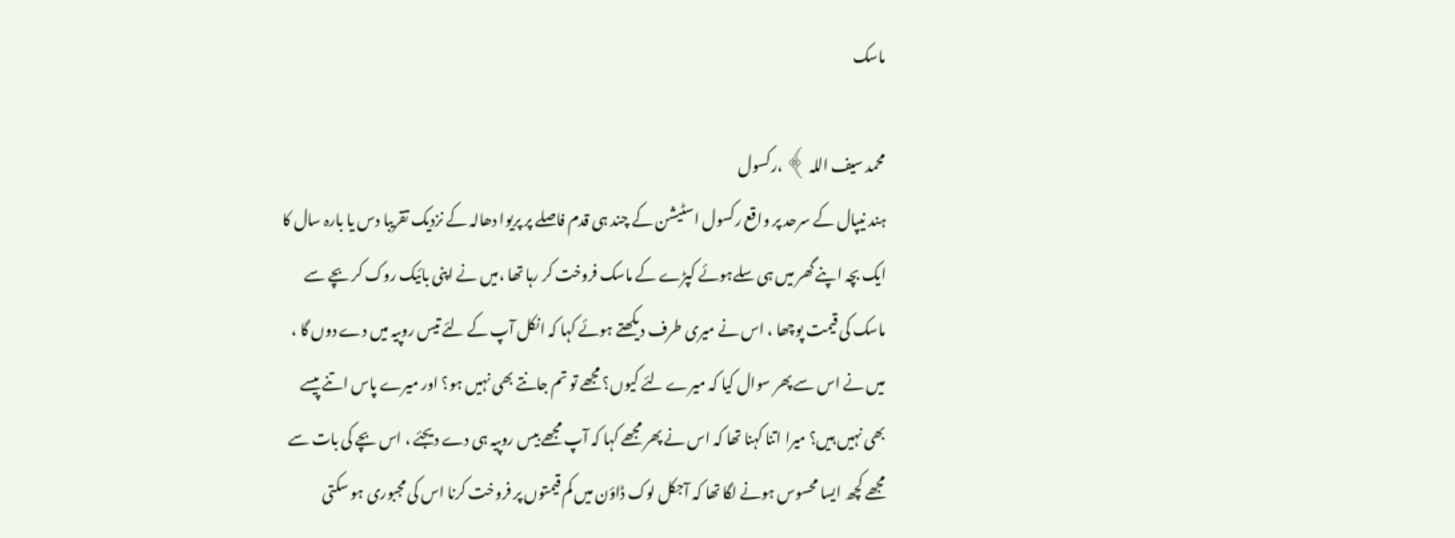ماسک

محمد سیف اللہ ﴾ ،رکسول
ہند نیپال کے سرحد پر واقع رکسول اسٹیشن کے چند ہی قدم فاصلے پر پريوا دھالہ کے نزدیک تقریبا دس یا بارہ سال کا ایک بچہ اپنے گھر میں ہی سلےہوئے کپڑے کے ماسک فروخت کر رہا تھا ،میں نے اپنی بائیک روک کر بچے سے ماسک کی قیمت پوچھا ، اس نے میری طرف دیکھتے ہوئے کہا کہ انکل آپ کے لئے تیس روپیہ میں دے دوں گا ، میں نے اس سے پھر سوال کیا کہ میرے لئے کیوں؟ مجھے تو تم جانتے بھی نہیں ہو؟ اور میرے پاس اتنے پیسے بھی نہیں ہیں؟ میرا اتنا کہنا تھا کہ اس نے پھر مجھے کہا کہ آپ مجھے بیس روپیہ ہی دے دیجئے ، اس بچے کی بات سے مجھے کچھ ایسا محسوس ہونے لگا تھا کہ آجکل لوک ڈاؤن میں کم قیمتوں پر فروخت کرنا اس کی مجبوری ہو سکتی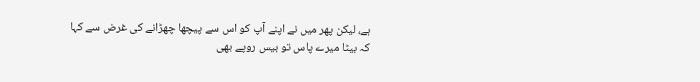ہے، لیکن پھر میں نے اپنے آپ کو اس سے پیچھا چھڑانے کی غرض سے کہا کہ بیٹا میرے پاس تو بیس روپے بھی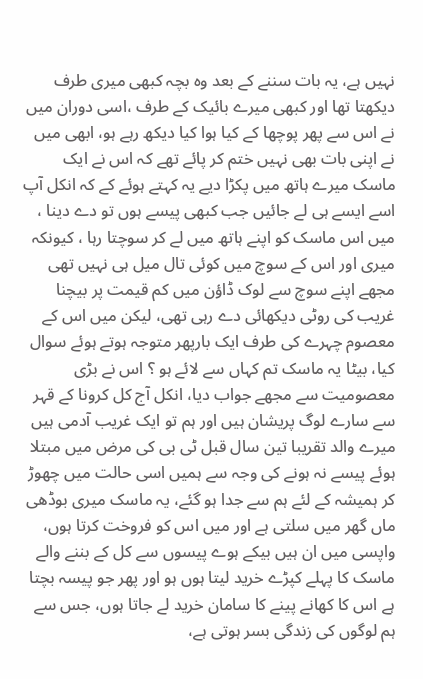نہیں ہے، یہ بات سننے کے بعد وہ بچہ کبھی میری طرف دیکھتا تھا اور کبھی میرے بائیک کے طرف ،اسی دوران میں نے اس سے پھر پوچھا کے کیا ہوا کیا دیکھ رہے ہو، ابھی میں نے اپنی بات بھی نہیں ختم کر پائے تھے کہ اس نے ایک ماسک میرے ہاتھ میں پکڑا دیے یہ کہتے ہوئے کے کہ انکل آپ اسے ایسے ہی لے جائیں جب کبھی پیسے ہوں تو دے دینا ، میں اس ماسک کو اپنے ہاتھ میں لے کر سوچتا رہا ، کیونکہ میری اور اس کے سوچ میں کوئی تال میل ہی نہیں تھی مجھے اپنے سوچ سے لوک ڈاؤن میں کم قیمت پر بیچنا غریب کی روٹی دیکھائی دے رہی تھی، لیکن میں اس کے معصوم چہرے کی طرف ایک بارپھر متوجہ ہوتے ہوئے سوال کیا، بیٹا یہ ماسک تم کہاں سے لائے ہو ؟ اس نے بڑی معصومیت سے مجھے جواب دیا، انکل آج کل کرونا کے قہر سے سارے لوگ پریشان ہیں اور ہم تو ایک غریب آدمی ہیں میرے والد تقریبا تین سال قبل ٹی بی کی مرض میں مبتلا ہوئے پیسے نہ ہونے کی وجہ سے ہمیں اسی حالت میں چھوڑ کر ہمیشہ کے لئے ہم سے جدا ہو گئے، یہ ماسک میری بوڈھی ماں گھر میں سلتی ہے اور میں اس کو فروخت کرتا ہوں، واپسی میں ان ہیں بیکے ہوے پیسوں سے کل کے بننے والے ماسک کا پہلے کپڑے خرید لیتا ہوں ہو اور پھر جو پیسہ بچتا ہے اس کا کھانے پینے کا سامان خرید لے جاتا ہوں، جس سے ہم لوگوں کی زندگی بسر ہوتی ہے،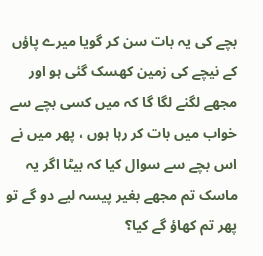بچے کی یہ بات سن کر گویا میرے پاؤں کے نیچے کی زمین کھسک گئی ہو اور مجھے لگنے لگا گا کہ میں کسی بچے سے خواب میں بات کر رہا ہوں ، پھر میں نے اس بچے سے سوال کیا کہ بیٹا اگر یہ ماسک تم مجھے بغیر پیسہ لیے دو گے تو پھر تم کھاؤ گے کیا؟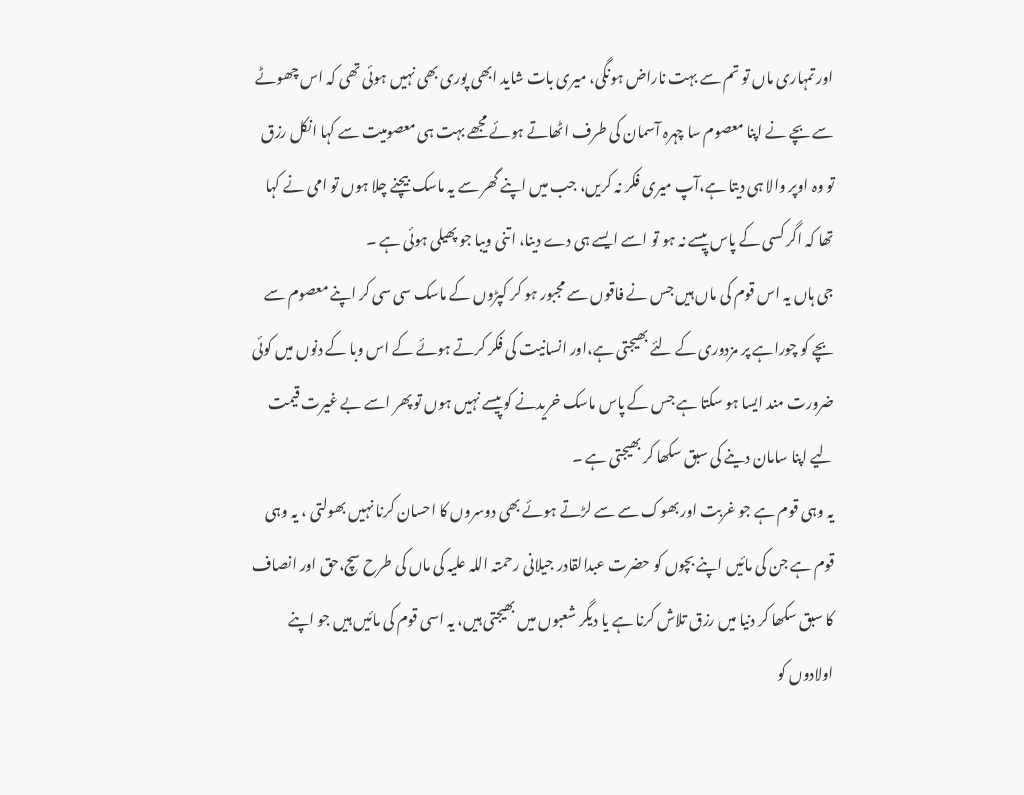اور تمہاری ماں تو تم سے بہت ناراض ہونگی، میری بات شاید ابھی پوری بھی نہیں ہوئی تھی کہ اس چھوٹے سے بچے نے اپنا معصوم سا چہرہ آسمان کی طرف اٹھاتے ہوئے مجھے بہت ہی معصومیت سے کہا انکل رزق تو وہ اوپر والا ہی دیتا ہے،آپ میری فکر نہ کریں، جب میں اپنے گھر سے یہ ماسک بیچنے چلا ہوں تو امی نے کہا تھا کہ اگر کسی کے پاس پیسے نہ ہو تو اسے ایسے ہی دے دینا، اتنی ویبا جو پھیلی ہوئی ہے ۔
جی ہاں یہ اس قوم کی ماں ہیں جس نے فاقوں سے مجبور ہو کر کپڑوں کے ماسک سی سی کر اپنے معصوم سے بچے کو چوراہے پر مزدوری کے لئے بھیجتی ہے،اور انسانیت کی فکر کرتے ہوئے کے اس وبا کے دنوں میں کوئی ضرورت مند ایسا ہو سکتا ہے جس کے پاس ماسک خریدنے کو پیسے نہیں ہوں تو پھر اسے بے غیرت قیمت لیے اپنا سامان دینے کی سبق سکھا کر بھیجتی ہے ۔
یہ وہی قوم ہے جو غربت اور بھوک سے سے لڑتے ہوئے بھی دوسروں کا احسان کرنا نہیں بھولتی ، یہ وہی قوم ہے جن کی مائیں اپنے بچوں کو حضرت عبدالقادر جیلانی رحمتہ اللہ علیہ کی ماں کی طرح سچ،حق اور انصاف کا سبق سکھا کر دنیا میں رزق تلاش کرنا ہے یا دیگر شعبوں میں بھیجتی ہیں، یہ اسی قوم کی مائیں ہیں جو اپنے اولادوں کو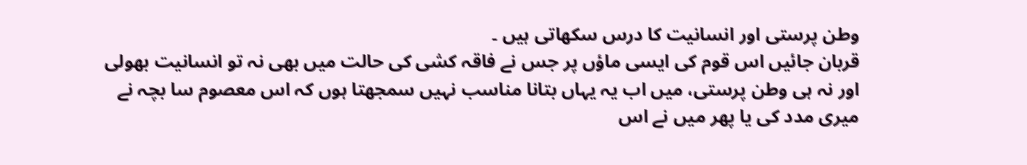وطن پرستی اور انسانیت کا درس سکھاتی ہیں ۔
قربان جائیں اس قوم کی ایسی ماؤں پر جس نے فاقہ کشی کی حالت میں بھی نہ تو انسانیت بھولی اور نہ ہی وطن پرستی، میں اب یہ یہاں بتانا مناسب نہیں سمجھتا ہوں کہ اس معصوم سا بچہ نے میری مدد کی یا پھر میں نے اس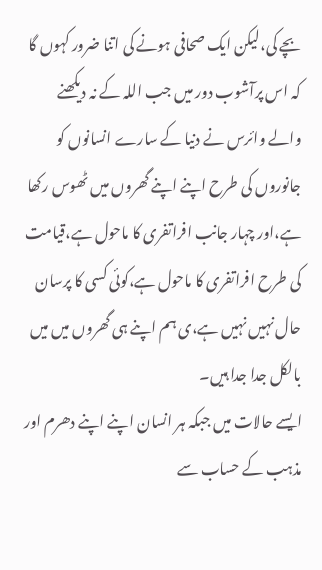بچے کی،لیکن ایک صحافی ہونے کی اتنا ضرور کہوں گا کہ اس پرآشوب دور میں جب اللہ کے نہ دیکھنے والے وائرس نے دنیا کے سارے انسانوں کو جانوروں کی طرح اپنے اپنے گھروں میں ٹھوس رکھا ہے،اور چہار جانب افراتفری کا ماحول ہے،قیامت کی طرح افراتفری کا ماحول ہے،کوئی کسی کا پرسان حال نہیں نہیں ہے،ی ہم اپنے ہی گھروں میں میں بالکل جدا جدا ہیں۔
ایسے حالات میں جبکہ ہر انسان اپنے اپنے دھرم اور مذہب کے حساب سے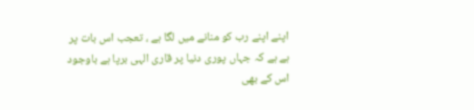اپنے اپنے رب کو منانے میں لگا ہے ، تعجب اس بات پر ہے ہے کہ جہاں پوری دنیا پر قاری الہی برپا ہے باوجود اس کے بھی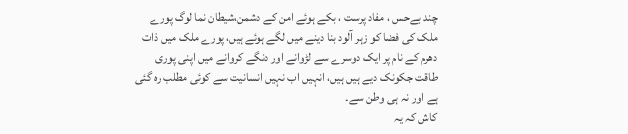چند بےحس ، مفاد پرست ، بکے ہوئے امن کے دشمن،شیطان نما لوگ پورے ملک کی فضا کو زہر آلود بنا دینے میں لگے ہوئے ہیں، پورے ملک میں ذات دھرم کے نام پر ایک دوسرے سے لڑوانے اور دنگے کروانے میں اپنی پوری طاقت جکونک دیے ہیں ہیں، انہیں اب نہیں انسانیت سے کوئی مطلب رہ گئی ہے اور نہ ہی وطن سے۔
کاش کہ یہ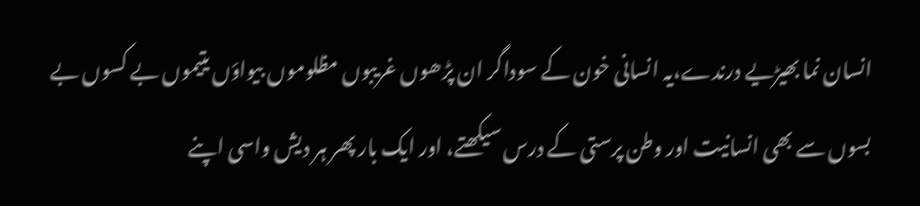انسان نما بھیڑیے درندے،یہ انسانی خون کے سوداگر ان پڑھوں غریبوں مظلوموں بیواؤں یتیموں بے کسوں بے بسوں سے بھی انسانیت اور وطن پرستی کے درس سیکھتے، اور ایک بار پھر ہر دیش واسی اپنے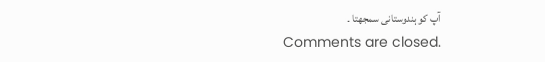آپ کو ہندوستانی سمجھتا ۔
Comments are closed.